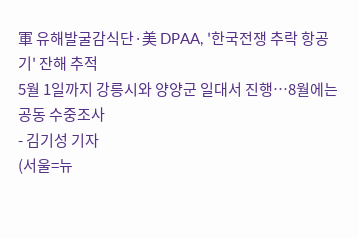軍 유해발굴감식단·美 DPAA, '한국전쟁 추락 항공기' 잔해 추적
5월 1일까지 강릉시와 양양군 일대서 진행…8월에는 공동 수중조사
- 김기성 기자
(서울=뉴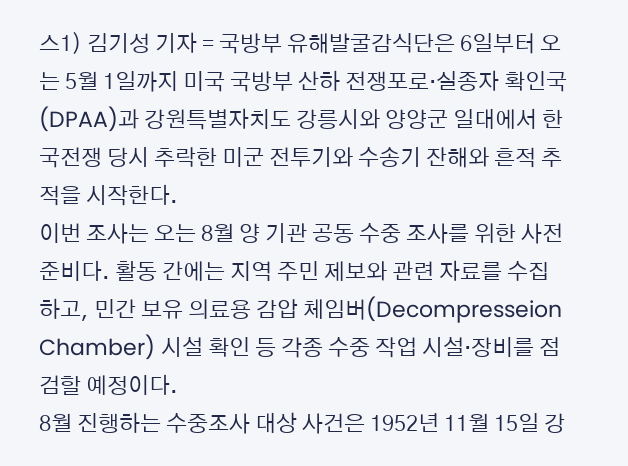스1) 김기성 기자 = 국방부 유해발굴감식단은 6일부터 오는 5월 1일까지 미국 국방부 산하 전쟁포로·실종자 확인국(DPAA)과 강원특별자치도 강릉시와 양양군 일대에서 한국전쟁 당시 추락한 미군 전투기와 수송기 잔해와 흔적 추적을 시작한다.
이번 조사는 오는 8월 양 기관 공동 수중 조사를 위한 사전 준비다. 활동 간에는 지역 주민 제보와 관련 자료를 수집하고, 민간 보유 의료용 감압 체임버(Decompresseion Chamber) 시설 확인 등 각종 수중 작업 시설·장비를 점검할 예정이다.
8월 진행하는 수중조사 대상 사건은 1952년 11월 15일 강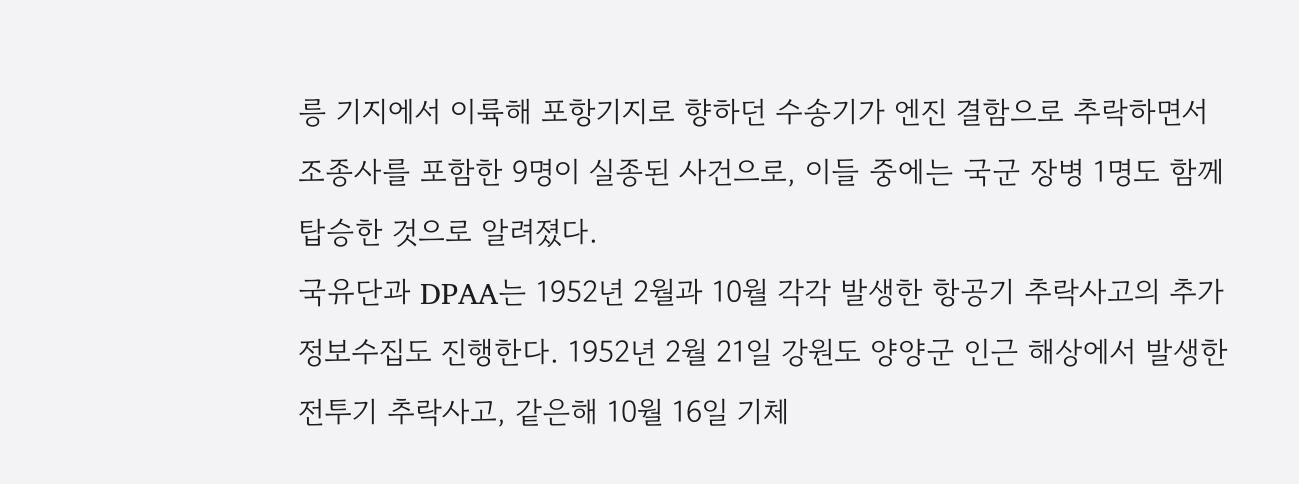릉 기지에서 이륙해 포항기지로 향하던 수송기가 엔진 결함으로 추락하면서 조종사를 포함한 9명이 실종된 사건으로, 이들 중에는 국군 장병 1명도 함께 탑승한 것으로 알려졌다.
국유단과 DPAA는 1952년 2월과 10월 각각 발생한 항공기 추락사고의 추가 정보수집도 진행한다. 1952년 2월 21일 강원도 양양군 인근 해상에서 발생한 전투기 추락사고, 같은해 10월 16일 기체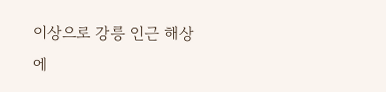이상으로 강릉 인근 해상에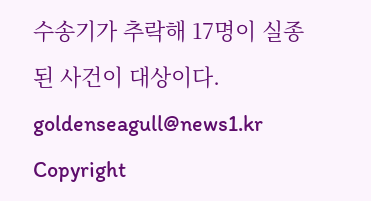수송기가 추락해 17명이 실종된 사건이 대상이다.
goldenseagull@news1.kr
Copyright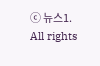ⓒ 뉴스1. All rights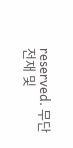reserved. 무단 전재 및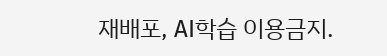재배포, AI학습 이용금지.